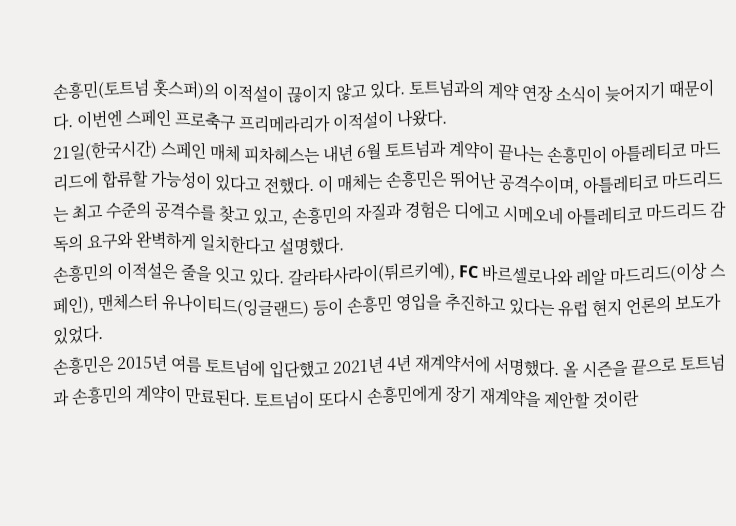손흥민(토트넘 홋스퍼)의 이적설이 끊이지 않고 있다. 토트넘과의 계약 연장 소식이 늦어지기 때문이다. 이번엔 스페인 프로축구 프리메라리가 이적설이 나왔다.
21일(한국시간) 스페인 매체 피차헤스는 내년 6월 토트넘과 계약이 끝나는 손흥민이 아틀레티코 마드리드에 합류할 가능성이 있다고 전했다. 이 매체는 손흥민은 뛰어난 공격수이며, 아틀레티코 마드리드는 최고 수준의 공격수를 찾고 있고, 손흥민의 자질과 경험은 디에고 시메오네 아틀레티코 마드리드 감독의 요구와 완벽하게 일치한다고 설명했다.
손흥민의 이적설은 줄을 잇고 있다. 갈라타사라이(튀르키예), FC 바르셀로나와 레알 마드리드(이상 스페인), 맨체스터 유나이티드(잉글랜드) 등이 손흥민 영입을 추진하고 있다는 유럽 현지 언론의 보도가 있었다.
손흥민은 2015년 여름 토트넘에 입단했고 2021년 4년 재계약서에 서명했다. 올 시즌을 끝으로 토트넘과 손흥민의 계약이 만료된다. 토트넘이 또다시 손흥민에게 장기 재계약을 제안할 것이란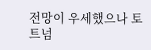전망이 우세했으나 토트넘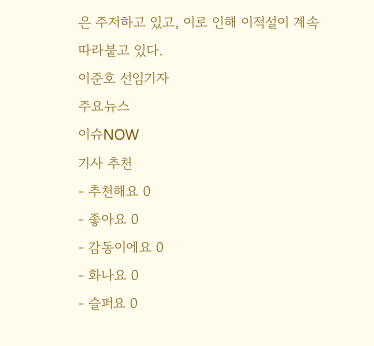은 주저하고 있고, 이로 인해 이적설이 계속 따라붙고 있다.
이준호 선임기자
주요뉴스
이슈NOW
기사 추천
- 추천해요 0
- 좋아요 0
- 감동이에요 0
- 화나요 0
- 슬퍼요 0